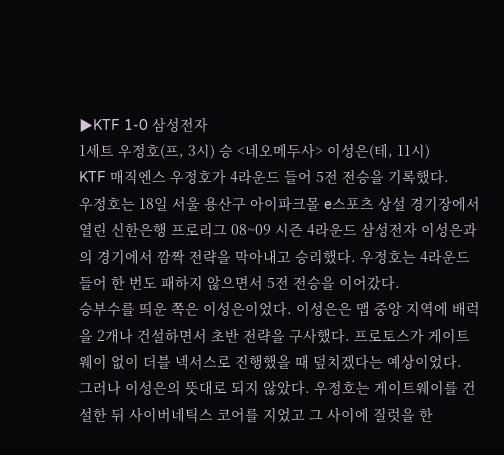▶KTF 1-0 삼성전자
1세트 우정호(프, 3시) 승 <네오메두사> 이성은(테, 11시)
KTF 매직엔스 우정호가 4라운드 들어 5전 전승을 기록했다.
우정호는 18일 서울 용산구 아이파크몰 e스포츠 상설 경기장에서 열린 신한은행 프로리그 08~09 시즌 4라운드 삼성전자 이성은과의 경기에서 깜짝 전략을 막아내고 승리했다. 우정호는 4라운드 들어 한 번도 패하지 않으면서 5전 전승을 이어갔다.
승부수를 띄운 쪽은 이성은이었다. 이성은은 맵 중앙 지역에 배럭을 2개나 건설하면서 초반 전략을 구사했다. 프로토스가 게이트웨이 없이 더블 넥서스로 진행했을 때 덮치겠다는 예상이었다.
그러나 이성은의 뜻대로 되지 않았다. 우정호는 게이트웨이를 건설한 뒤 사이버네틱스 코어를 지었고 그 사이에 질럿을 한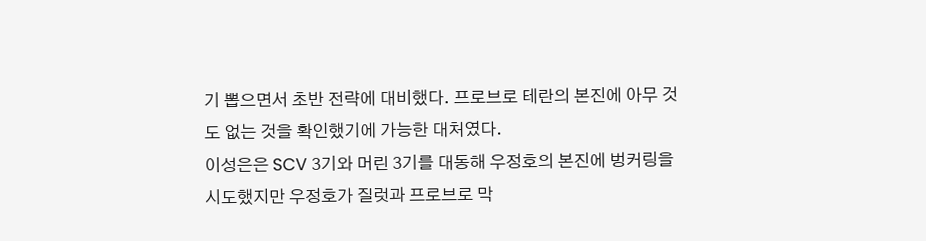기 뽑으면서 초반 전략에 대비했다. 프로브로 테란의 본진에 아무 것도 없는 것을 확인했기에 가능한 대처였다.
이성은은 SCV 3기와 머린 3기를 대동해 우정호의 본진에 벙커링을 시도했지만 우정호가 질럿과 프로브로 막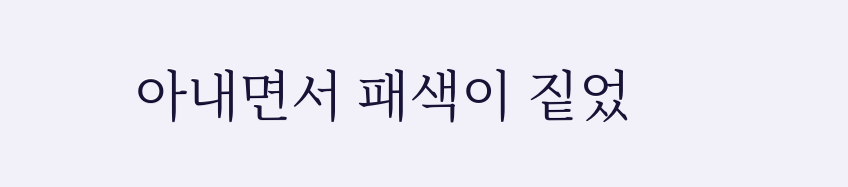아내면서 패색이 짙었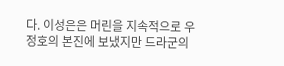다. 이성은은 머린을 지속적으로 우정호의 본진에 보냈지만 드라군의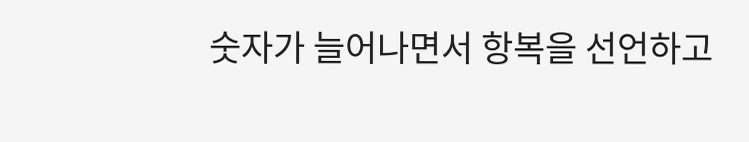숫자가 늘어나면서 항복을 선언하고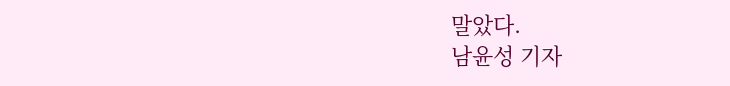말았다.
남윤성 기자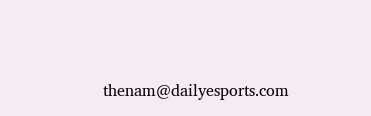thenam@dailyesports.com